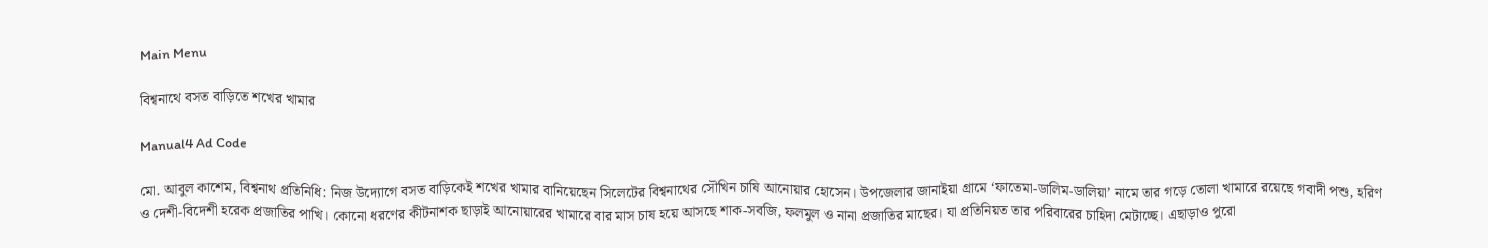Main Menu

বিশ্বনাথে বসত বাড়িতে শখের খামার

Manual4 Ad Code

মো. আবুল কাশেম, বিশ্বনাথ প্রতিনিধি: নিজ উদ্যোগে বসত বাড়িকেই শখের খামার বানিয়েছেন সিলেটের বিশ্বনাথের সৌখিন চাষি আনোয়ার হোসেন। উপজেলার জানাইয়া গ্রামে ‘ফাতেমা-ডালিম-ডালিয়া’ নামে তার গড়ে তোলা খামারে রয়েছে গবাদী পশু, হরিণ ও দেশী-বিদেশী হরেক প্রজাতির পাখি। কোনো ধরণের কীটনাশক ছাড়াই আনোয়ারের খামারে বার মাস চাষ হয়ে আসছে শাক-সবজি, ফলমুল ও নানা প্রজাতির মাছের। যা প্রতিনিয়ত তার পরিবারের চাহিদা মেটাচ্ছে। এছাড়াও পুরো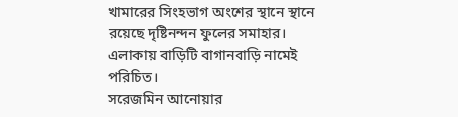খামারের সিংহভাগ অংশের স্থানে স্থানে রয়েছে দৃষ্টিনন্দন ফুলের সমাহার। এলাকায় বাড়িটি বাগানবাড়ি নামেই পরিচিত।
সরেজমিন আনোয়ার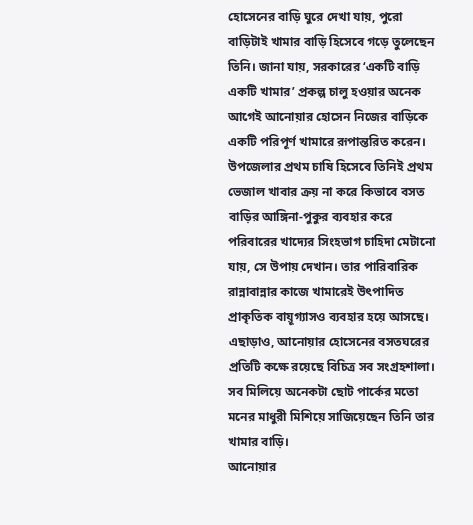হোসেনের বাড়ি ঘুরে দেখা যায়, পুরো বাড়িটাই খামার বাড়ি হিসেবে গড়ে তুলেছেন তিনি। জানা যায়, সরকারের ‘একটি বাড়ি একটি খামার’ প্রকল্প চালু হওয়ার অনেক আগেই আনোয়ার হোসেন নিজের বাড়িকে একটি পরিপূর্ণ খামারে রূপান্তরিত করেন। উপজেলার প্রথম চাষি হিসেবে তিনিই প্রথম ভেজাল খাবার ক্রয় না করে কিভাবে বসত বাড়ির আঙ্গিনা-পুকুর ব্যবহার করে পরিবারের খাদ্যের সিংহভাগ চাহিদা মেটানো যায়, সে উপায় দেখান। তার পারিবারিক রান্নাবান্নার কাজে খামারেই উৎপাদিত প্রাকৃতিক বায়ূগ্যাসও ব্যবহার হয়ে আসছে। এছাড়াও, আনোয়ার হোসেনের বসতঘরের প্রতিটি কক্ষে রয়েছে বিচিত্র সব সংগ্রহশালা। সব মিলিয়ে অনেকটা ছোট পার্কের মতো মনের মাধুরী মিশিয়ে সাজিয়েছেন তিনি তার খামার বাড়ি।
আনোয়ার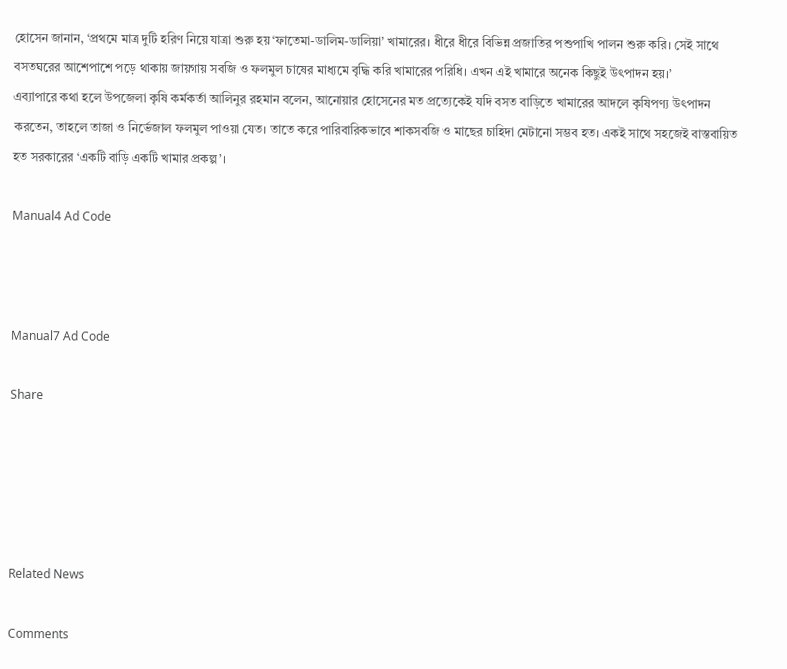হোসেন জানান, ‘প্রথমে মাত্র দুটি হরিণ নিয়ে যাত্রা শুরু হয় ‘ফাতেমা-ডালিম-ডালিয়া’ খামারের। ধীরে ধীরে বিভিন্ন প্রজাতির পশুপাখি পালন শুরু করি। সেই সাথে বসতঘরের আশেপাশে পড়ে থাকায় জায়গায় সবজি ও ফলমুল চাষের মাধ্যমে বৃদ্ধি করি খামারের পরিধি। এখন এই খামারে অনেক কিছুই উৎপাদন হয়।’
এব্যাপারে কথা হলে উপজেলা কৃষি কর্মকর্তা আলিনুর রহমান বলেন, আনোয়ার হোসেনের মত প্রত্যেকেই যদি বসত বাড়িতে খামারের আদলে কৃষিপণ্য উৎপাদন করতেন, তাহলে তাজা ও নির্ভেজাল ফলমুল পাওয়া যেত। তাতে করে পারিবারিকভাবে শাকসবজি ও মাছের চাহিদা মেটানো সম্ভব হত। একই সাথে সহজেই বাস্তবায়িত হত সরকারের ‘একটি বাড়ি একটি খামার প্রকল্প’।

Manual4 Ad Code



Manual7 Ad Code

Share





Related News

Comments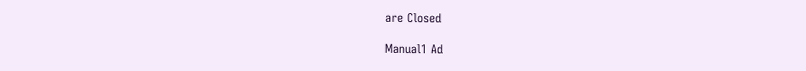are Closed

Manual1 Ad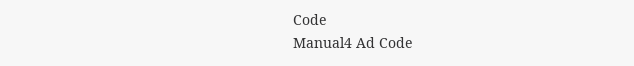Code
Manual4 Ad Code